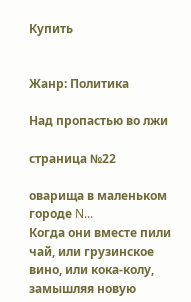Купить


Жанр: Политика

Над пропастью во лжи

страница №22

оварища в маленьком городе N...
Когда они вместе пили чай, или грузинское вино, или кока-колу, замышляя новую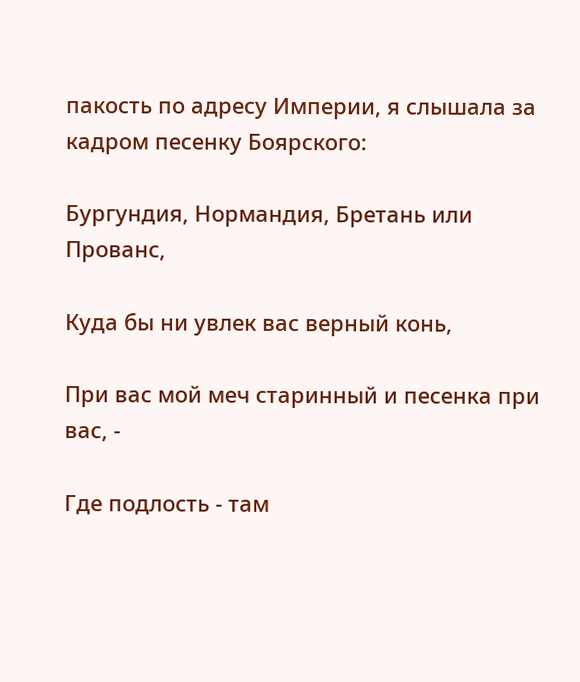пакость по адресу Империи, я слышала за кадром песенку Боярского:

Бургундия, Нормандия, Бретань или Прованс,

Куда бы ни увлек вас верный конь,

При вас мой меч старинный и песенка при вас, -

Где подлость - там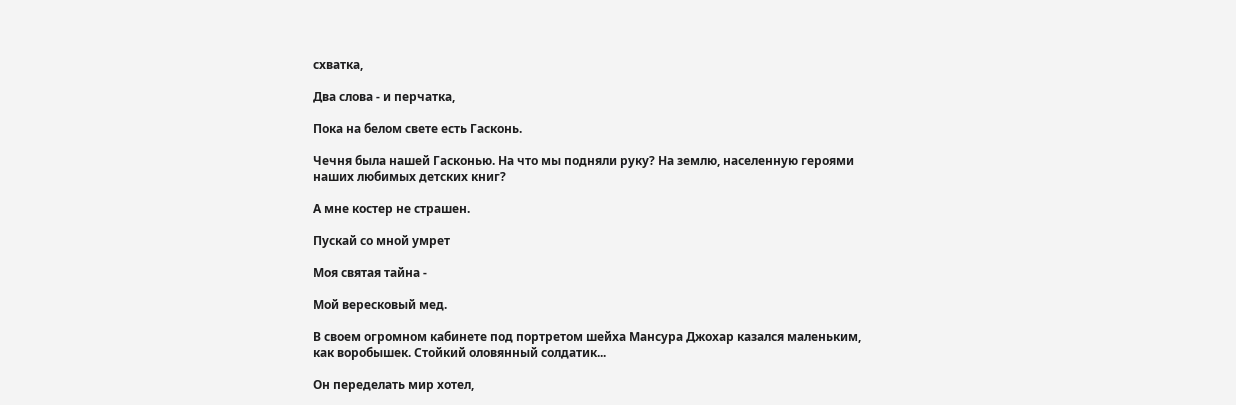схватка,

Два слова - и перчатка,

Пока на белом свете есть Гасконь.

Чечня была нашей Гасконью. На что мы подняли руку? На землю, населенную героями
наших любимых детских книг?

А мне костер не страшен.

Пускай со мной умрет

Моя святая тайна -

Мой вересковый мед.

В своем огромном кабинете под портретом шейха Мансура Джохар казался маленьким,
как воробышек. Стойкий оловянный солдатик...

Он переделать мир хотел,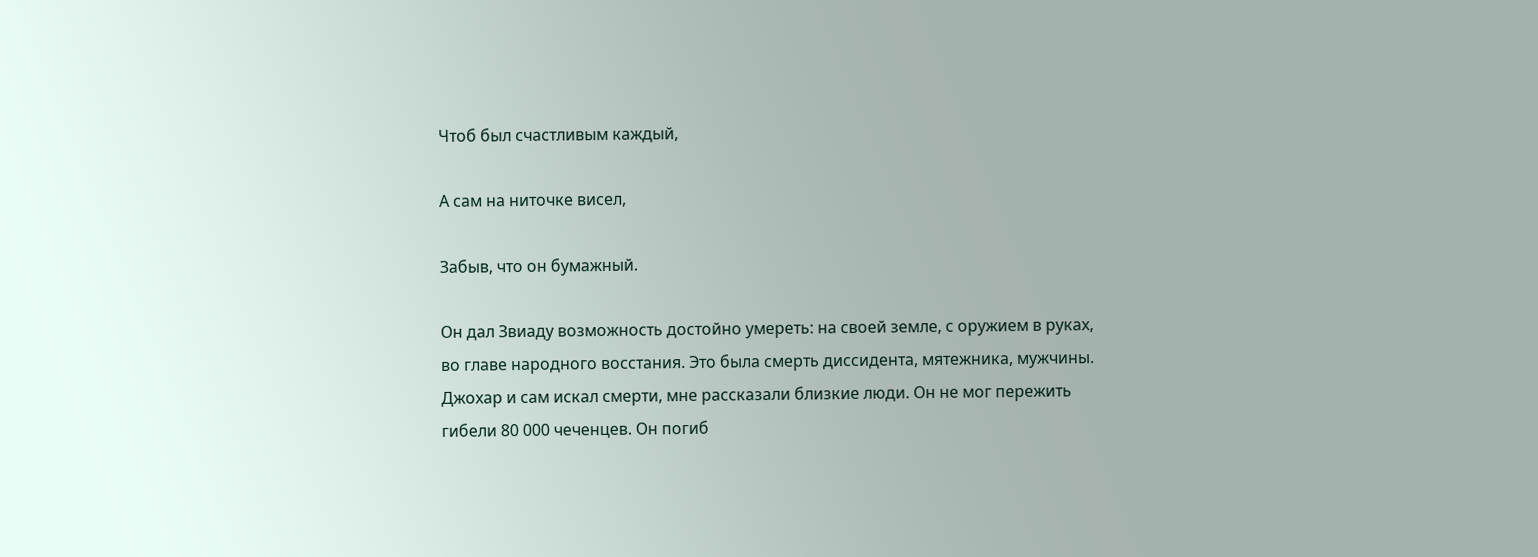Чтоб был счастливым каждый,

А сам на ниточке висел,

Забыв, что он бумажный.

Он дал Звиаду возможность достойно умереть: на своей земле, с оружием в руках,
во главе народного восстания. Это была смерть диссидента, мятежника, мужчины.
Джохар и сам искал смерти, мне рассказали близкие люди. Он не мог пережить
гибели 80 000 чеченцев. Он погиб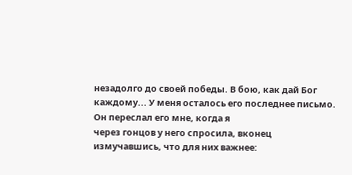незадолго до своей победы. В бою, как дай Бог
каждому... У меня осталось его последнее письмо. Он переслал его мне, когда я
через гонцов у него спросила, вконец измучавшись, что для них важнее: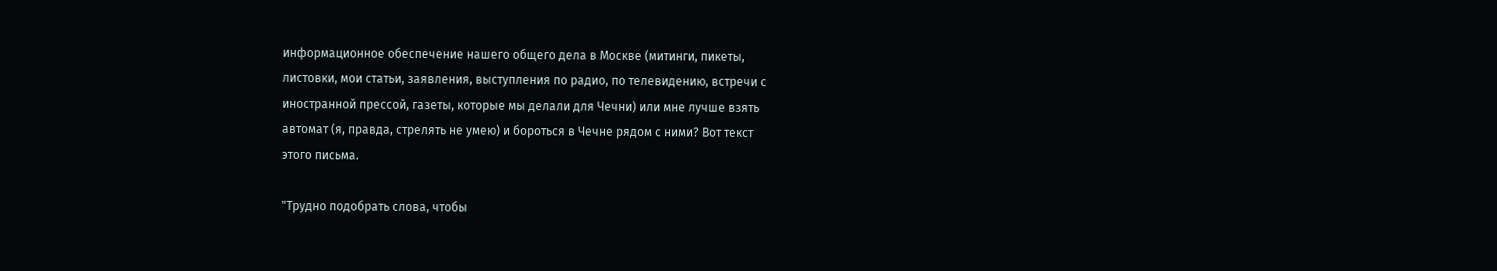информационное обеспечение нашего общего дела в Москве (митинги, пикеты,
листовки, мои статьи, заявления, выступления по радио, по телевидению, встречи с
иностранной прессой, газеты, которые мы делали для Чечни) или мне лучше взять
автомат (я, правда, стрелять не умею) и бороться в Чечне рядом с ними? Вот текст
этого письма.

"Трудно подобрать слова, чтобы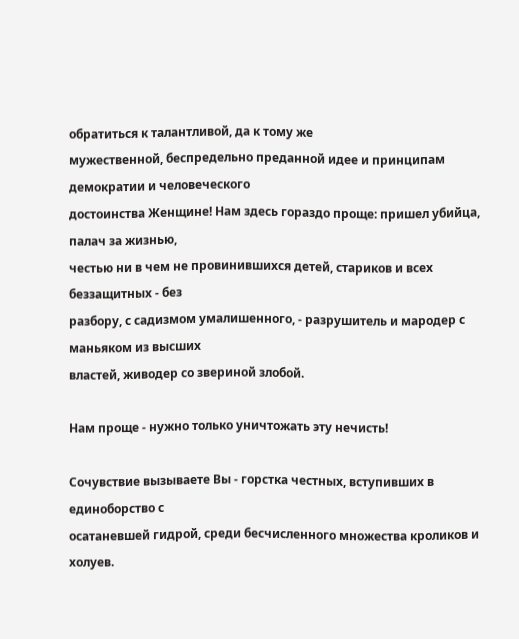обратиться к талантливой, да к тому же
мужественной, беспредельно преданной идее и принципам демократии и человеческого
достоинства Женщине! Нам здесь гораздо проще: пришел убийца, палач за жизнью,
честью ни в чем не провинившихся детей, стариков и всех беззащитных - без
разбору, с садизмом умалишенного, - разрушитель и мародер с маньяком из высших
властей, живодер со звериной злобой.

Нам проще - нужно только уничтожать эту нечисть!

Сочувствие вызываете Вы - горстка честных, вступивших в единоборство с
осатаневшей гидрой, среди бесчисленного множества кроликов и холуев.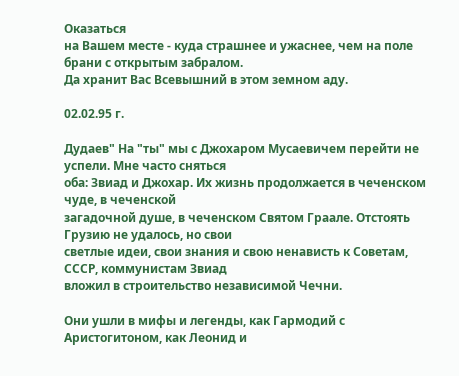Оказаться
на Вашем месте - куда страшнее и ужаснее, чем на поле брани с открытым забралом.
Да хранит Вас Всевышний в этом земном аду.

02.02.95 г.

Дудаев" На "ты" мы с Джохаром Мусаевичем перейти не успели. Мне часто сняться
оба: Звиад и Джохар. Их жизнь продолжается в чеченском чуде, в чеченской
загадочной душе, в чеченском Святом Граале. Отстоять Грузию не удалось, но свои
светлые идеи, свои знания и свою ненависть к Советам, СССР, коммунистам Звиад
вложил в строительство независимой Чечни.

Они ушли в мифы и легенды, как Гармодий с Аристогитоном, как Леонид и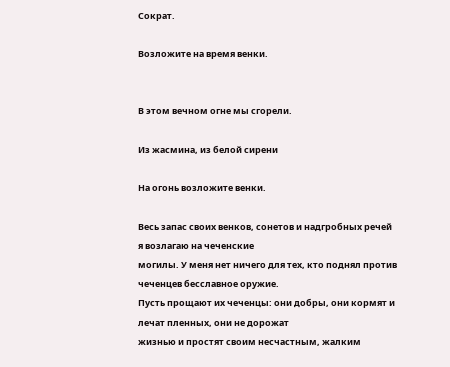Сократ.

Возложите на время венки.


В этом вечном огне мы сгорели.

Из жасмина, из белой сирени

На огонь возложите венки.

Весь запас своих венков, сонетов и надгробных речей я возлагаю на чеченские
могилы. У меня нет ничего для тех, кто поднял против чеченцев бесславное оружие.
Пусть прощают их чеченцы: они добры, они кормят и лечат пленных, они не дорожат
жизнью и простят своим несчастным, жалким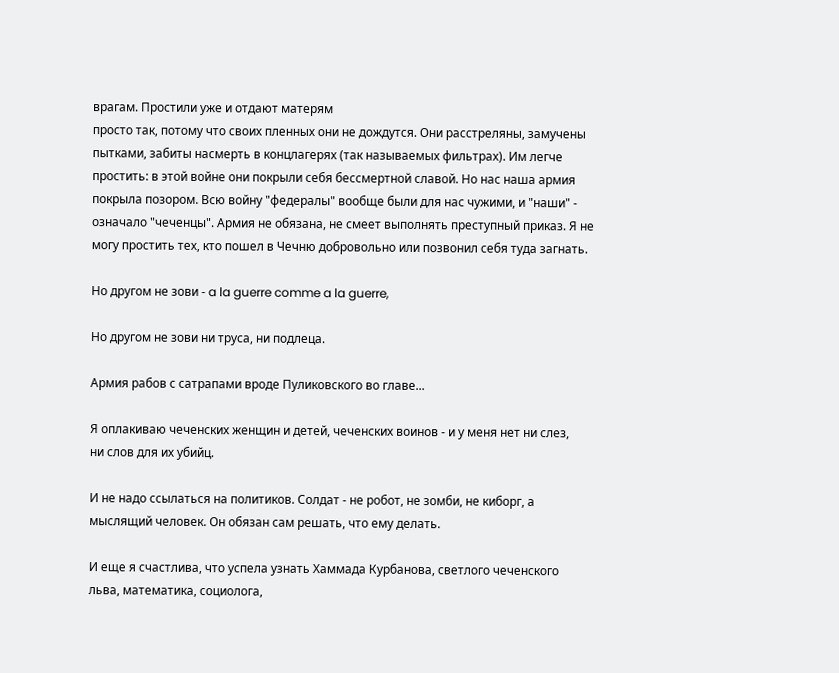врагам. Простили уже и отдают матерям
просто так, потому что своих пленных они не дождутся. Они расстреляны, замучены
пытками, забиты насмерть в концлагерях (так называемых фильтрах). Им легче
простить: в этой войне они покрыли себя бессмертной славой. Но нас наша армия
покрыла позором. Всю войну "федералы" вообще были для нас чужими, и "наши" -
означало "чеченцы". Армия не обязана, не смеет выполнять преступный приказ. Я не
могу простить тех, кто пошел в Чечню добровольно или позвонил себя туда загнать.

Но другом не зови - a la guerre comme a la guerre,

Но другом не зови ни труса, ни подлеца.

Армия рабов с сатрапами вроде Пуликовского во главе...

Я оплакиваю чеченских женщин и детей, чеченских воинов - и у меня нет ни слез,
ни слов для их убийц.

И не надо ссылаться на политиков. Солдат - не робот, не зомби, не киборг, а
мыслящий человек. Он обязан сам решать, что ему делать.

И еще я счастлива, что успела узнать Хаммада Курбанова, светлого чеченского
льва, математика, социолога,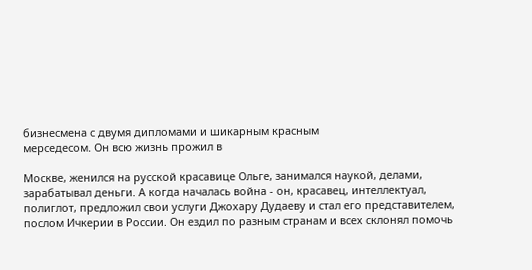бизнесмена с двумя дипломами и шикарным красным
мерседесом. Он всю жизнь прожил в

Москве, женился на русской красавице Ольге, занимался наукой, делами,
зарабатывал деньги. А когда началась война - он, красавец, интеллектуал,
полиглот, предложил свои услуги Джохару Дудаеву и стал его представителем,
послом Ичкерии в России. Он ездил по разным странам и всех склонял помочь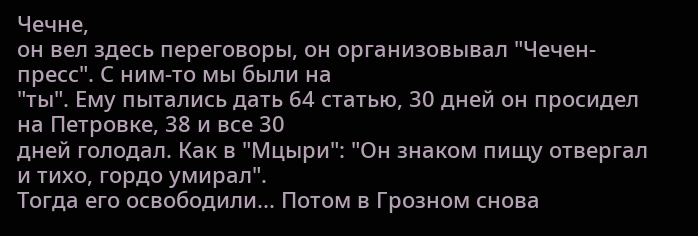Чечне,
он вел здесь переговоры, он организовывал "Чечен-пресс". С ним-то мы были на
"ты". Ему пытались дать 64 статью, 30 дней он просидел на Петровке, 38 и все 30
дней голодал. Как в "Мцыри": "Он знаком пищу отвергал и тихо, гордо умирал".
Тогда его освободили... Потом в Грозном снова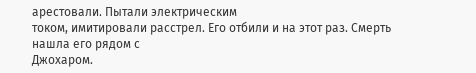арестовали. Пытали электрическим
током, имитировали расстрел. Его отбили и на этот раз. Смерть нашла его рядом с
Джохаром.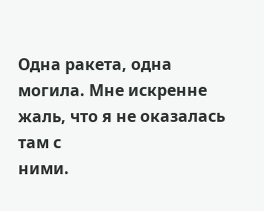Одна ракета, одна могила. Мне искренне жаль, что я не оказалась там с
ними.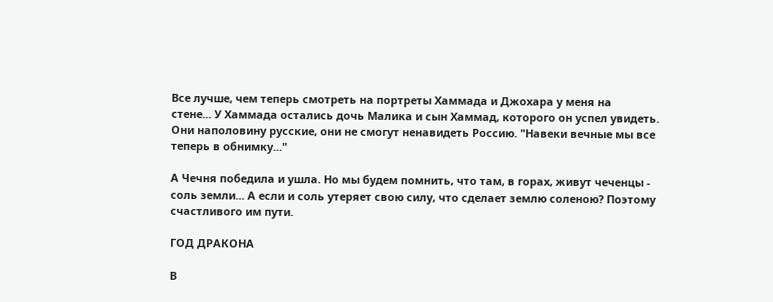Все лучше, чем теперь смотреть на портреты Хаммада и Джохара у меня на
стене... У Хаммада остались дочь Малика и сын Хаммад, которого он успел увидеть.
Они наполовину русские, они не смогут ненавидеть Россию. "Навеки вечные мы все
теперь в обнимку..."

А Чечня победила и ушла. Но мы будем помнить, что там, в горах, живут чеченцы -
соль земли... А если и соль утеряет свою силу, что сделает землю соленою? Поэтому
счастливого им пути.

ГОД ДРАКОНА

В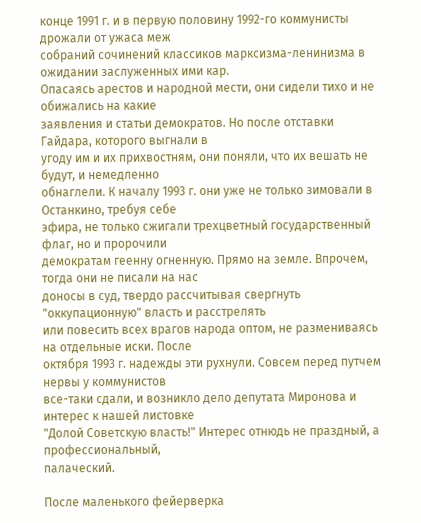конце 1991 г. и в первую половину 1992-го коммунисты дрожали от ужаса меж
собраний сочинений классиков марксизма-ленинизма в ожидании заслуженных ими кар.
Опасаясь арестов и народной мести, они сидели тихо и не обижались на какие
заявления и статьи демократов. Но после отставки Гайдара, которого выгнали в
угоду им и их прихвостням, они поняли, что их вешать не будут, и немедленно
обнаглели. К началу 1993 г. они уже не только зимовали в Останкино, требуя себе
эфира, не только сжигали трехцветный государственный флаг, но и пророчили
демократам геенну огненную. Прямо на земле. Впрочем, тогда они не писали на нас
доносы в суд, твердо рассчитывая свергнуть "оккупационную" власть и расстрелять
или повесить всех врагов народа оптом, не размениваясь на отдельные иски. После
октября 1993 г. надежды эти рухнули. Совсем перед путчем нервы у коммунистов
все-таки сдали, и возникло дело депутата Миронова и интерес к нашей листовке
"Долой Советскую власть!" Интерес отнюдь не праздный, а профессиональный,
палаческий.

После маленького фейерверка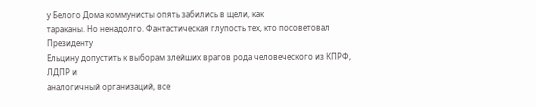у Белого Дома коммунисты опять забились в щели, как
тараканы. Но ненадолго. Фантастическая глупость тех, кто посоветовал Президенту
Ельцину допустить к выборам злейших врагов рода человеческого из КПРФ, ЛДПР и
аналогичный организаций, все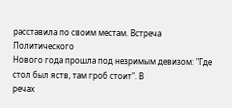расставила по своим местам. Встреча Политического
Нового года прошла под незримым девизом: "Где стол был яств, там гроб стоит". В
речах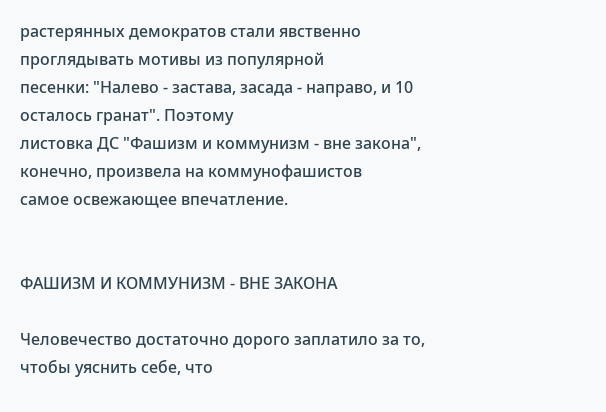растерянных демократов стали явственно проглядывать мотивы из популярной
песенки: "Налево - застава, засада - направо, и 10 осталось гранат". Поэтому
листовка ДС "Фашизм и коммунизм - вне закона", конечно, произвела на коммунофашистов
самое освежающее впечатление.


ФАШИЗМ И КОММУНИЗМ - ВНЕ ЗАКОНА

Человечество достаточно дорого заплатило за то, чтобы уяснить себе, что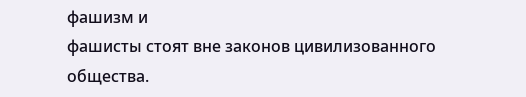фашизм и
фашисты стоят вне законов цивилизованного общества.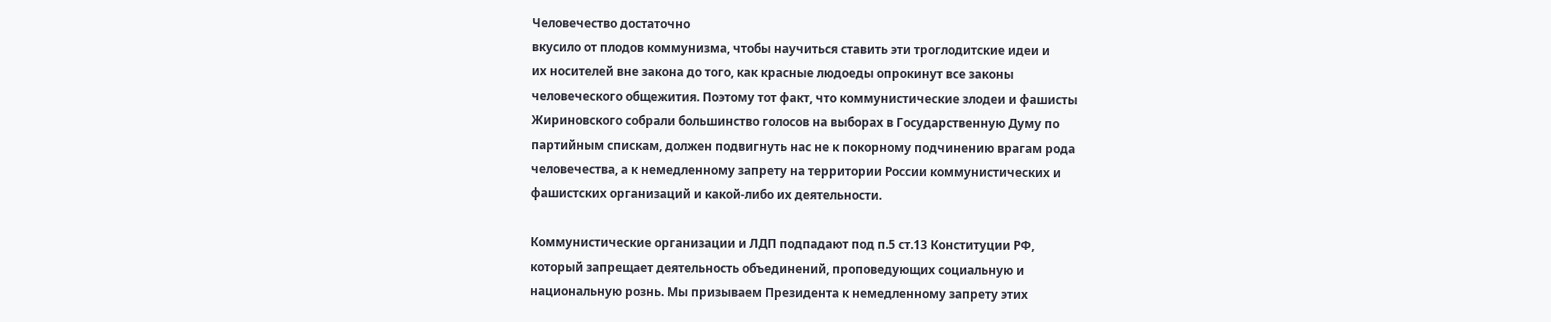Человечество достаточно
вкусило от плодов коммунизма, чтобы научиться ставить эти троглодитские идеи и
их носителей вне закона до того, как красные людоеды опрокинут все законы
человеческого общежития. Поэтому тот факт, что коммунистические злодеи и фашисты
Жириновского собрали большинство голосов на выборах в Государственную Думу по
партийным спискам, должен подвигнуть нас не к покорному подчинению врагам рода
человечества, а к немедленному запрету на территории России коммунистических и
фашистских организаций и какой-либо их деятельности.

Коммунистические организации и ЛДП подпадают под п.5 ст.13 Конституции РФ,
который запрещает деятельность объединений, проповедующих социальную и
национальную рознь. Мы призываем Президента к немедленному запрету этих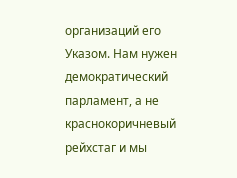организаций его Указом. Нам нужен демократический парламент, а не краснокоричневый
рейхстаг и мы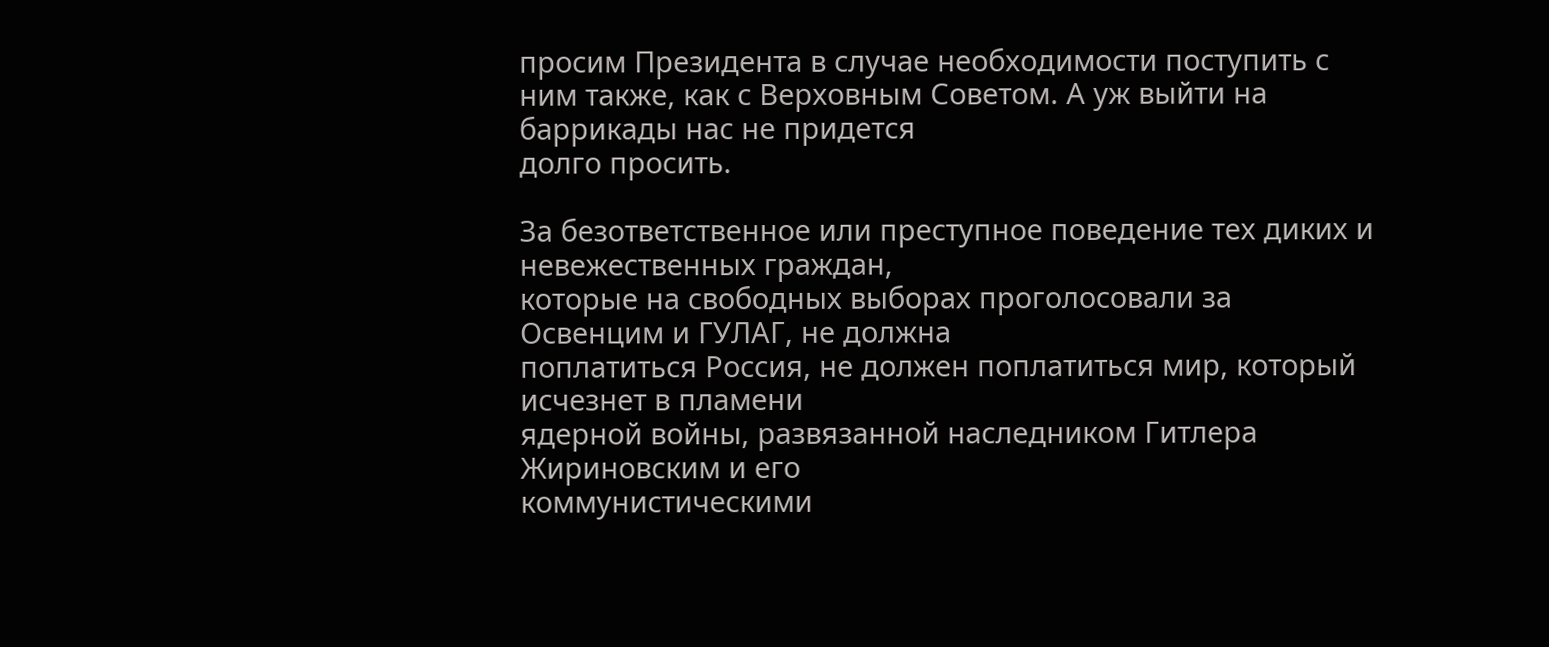просим Президента в случае необходимости поступить с
ним также, как с Верховным Советом. А уж выйти на баррикады нас не придется
долго просить.

За безответственное или преступное поведение тех диких и невежественных граждан,
которые на свободных выборах проголосовали за Освенцим и ГУЛАГ, не должна
поплатиться Россия, не должен поплатиться мир, который исчезнет в пламени
ядерной войны, развязанной наследником Гитлера Жириновским и его
коммунистическими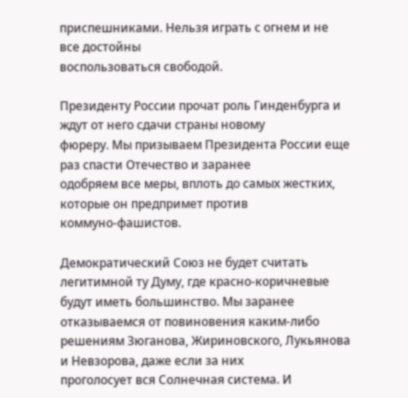приспешниками. Нельзя играть с огнем и не все достойны
воспользоваться свободой.

Президенту России прочат роль Гинденбурга и ждут от него сдачи страны новому
фюреру. Мы призываем Президента России еще раз спасти Отечество и заранее
одобряем все меры, вплоть до самых жестких, которые он предпримет против
коммуно-фашистов.

Демократический Союз не будет считать легитимной ту Думу, где красно-коричневые
будут иметь большинство. Мы заранее отказываемся от повиновения каким-либо
решениям Зюганова, Жириновского, Лукьянова и Невзорова, даже если за них
проголосует вся Солнечная система. И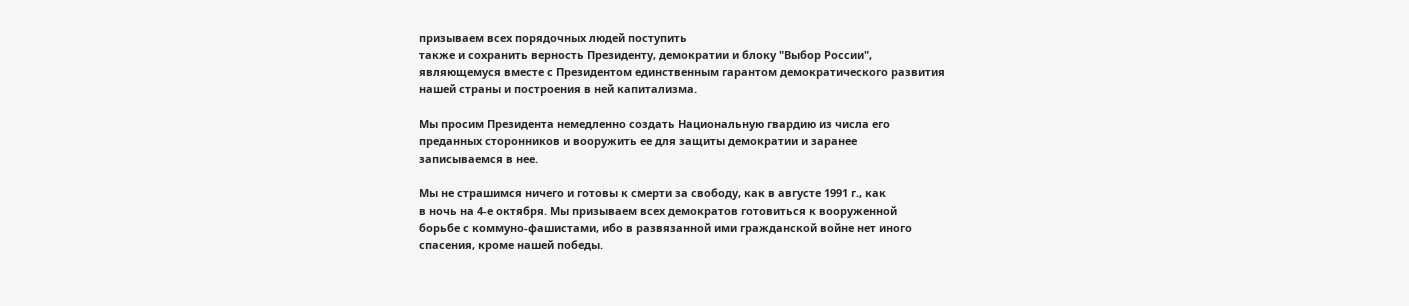призываем всех порядочных людей поступить
также и сохранить верность Президенту, демократии и блоку "Выбор России",
являющемуся вместе с Президентом единственным гарантом демократического развития
нашей страны и построения в ней капитализма.

Мы просим Президента немедленно создать Национальную гвардию из числа его
преданных сторонников и вооружить ее для защиты демократии и заранее
записываемся в нее.

Мы не страшимся ничего и готовы к смерти за свободу, как в августе 1991 г., как
в ночь на 4-е октября. Мы призываем всех демократов готовиться к вооруженной
борьбе с коммуно-фашистами, ибо в развязанной ими гражданской войне нет иного
спасения, кроме нашей победы.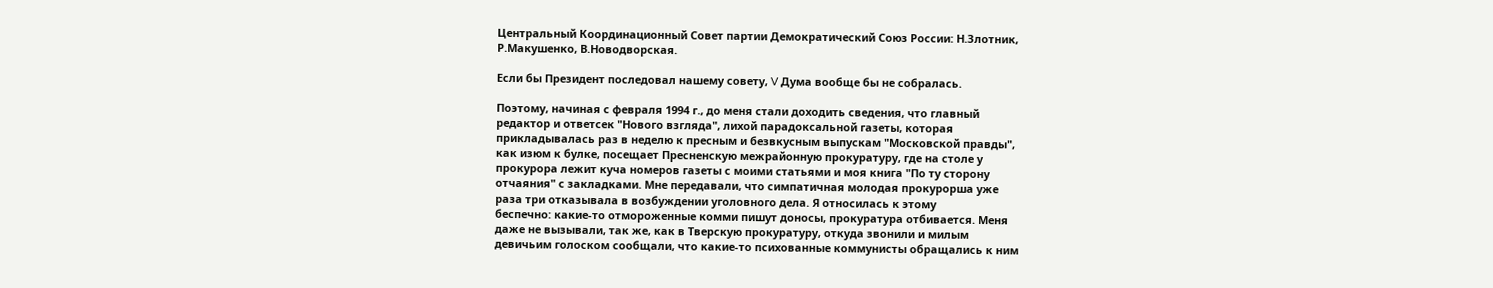Центральный Координационный Совет партии Демократический Союз России: Н.Злотник,
Р.Макушенко, В.Новодворская.

Если бы Президент последовал нашему совету, V Дума вообще бы не собралась.

Поэтому, начиная с февраля 1994 г., до меня стали доходить сведения, что главный
редактор и ответсек "Нового взгляда", лихой парадоксальной газеты, которая
прикладывалась раз в неделю к пресным и безвкусным выпускам "Московской правды",
как изюм к булке, посещает Пресненскую межрайонную прокуратуру, где на столе у
прокурора лежит куча номеров газеты с моими статьями и моя книга "По ту сторону
отчаяния" с закладками. Мне передавали, что симпатичная молодая прокурорша уже
раза три отказывала в возбуждении уголовного дела. Я относилась к этому
беспечно: какие-то отмороженные комми пишут доносы, прокуратура отбивается. Меня
даже не вызывали, так же, как в Тверскую прокуратуру, откуда звонили и милым
девичьим голоском сообщали, что какие-то психованные коммунисты обращались к ним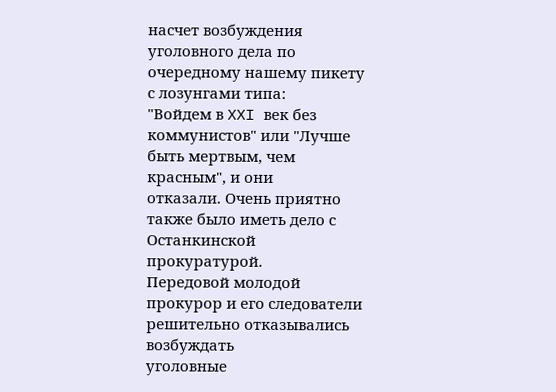насчет возбуждения уголовного дела по очередному нашему пикету с лозунгами типа:
"Войдем в XXI век без коммунистов" или "Лучше быть мертвым, чем красным", и они
отказали. Очень приятно также было иметь дело с Останкинской прокуратурой.
Передовой молодой прокурор и его следователи решительно отказывались возбуждать
уголовные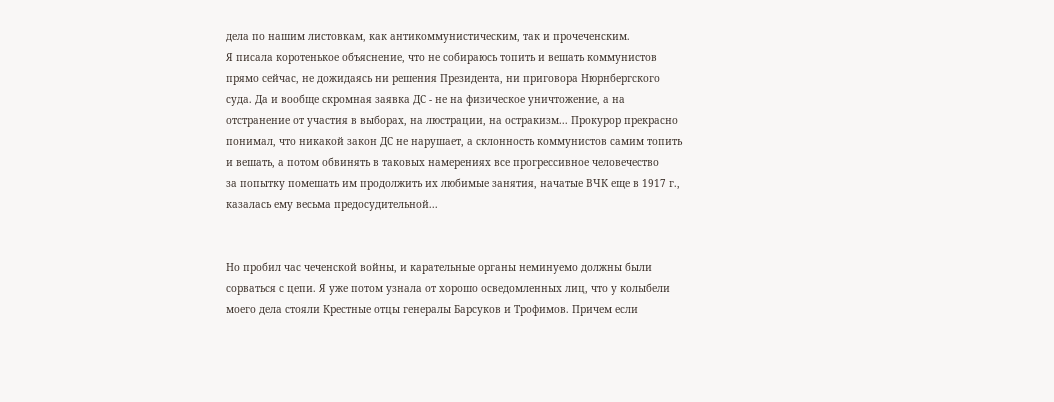дела по нашим листовкам, как антикоммунистическим, так и прочеченским.
Я писала коротенькое объяснение, что не собираюсь топить и вешать коммунистов
прямо сейчас, не дожидаясь ни решения Президента, ни приговора Нюрнбергского
суда. Да и вообще скромная заявка ДС - не на физическое уничтожение, а на
отстранение от участия в выборах, на люстрации, на остракизм... Прокурор прекрасно
понимал, что никакой закон ДС не нарушает, а склонность коммунистов самим топить
и вешать, а потом обвинять в таковых намерениях все прогрессивное человечество
за попытку помешать им продолжить их любимые занятия, начатые ВЧК еще в 1917 г.,
казалась ему весьма предосудительной...


Но пробил час чеченской войны, и карательные органы неминуемо должны были
сорваться с цепи. Я уже потом узнала от хорошо осведомленных лиц, что у колыбели
моего дела стояли Крестные отцы генералы Барсуков и Трофимов. Причем если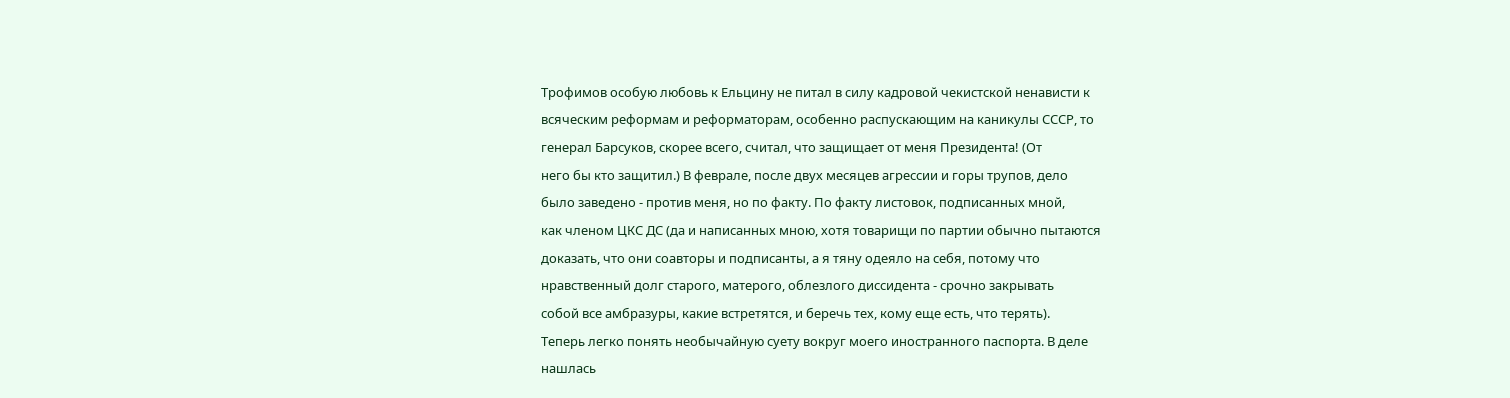Трофимов особую любовь к Ельцину не питал в силу кадровой чекистской ненависти к
всяческим реформам и реформаторам, особенно распускающим на каникулы СССР, то
генерал Барсуков, скорее всего, считал, что защищает от меня Президента! (От
него бы кто защитил.) В феврале, после двух месяцев агрессии и горы трупов, дело
было заведено - против меня, но по факту. По факту листовок, подписанных мной,
как членом ЦКС ДС (да и написанных мною, хотя товарищи по партии обычно пытаются
доказать, что они соавторы и подписанты, а я тяну одеяло на себя, потому что
нравственный долг старого, матерого, облезлого диссидента - срочно закрывать
собой все амбразуры, какие встретятся, и беречь тех, кому еще есть, что терять).
Теперь легко понять необычайную суету вокруг моего иностранного паспорта. В деле
нашлась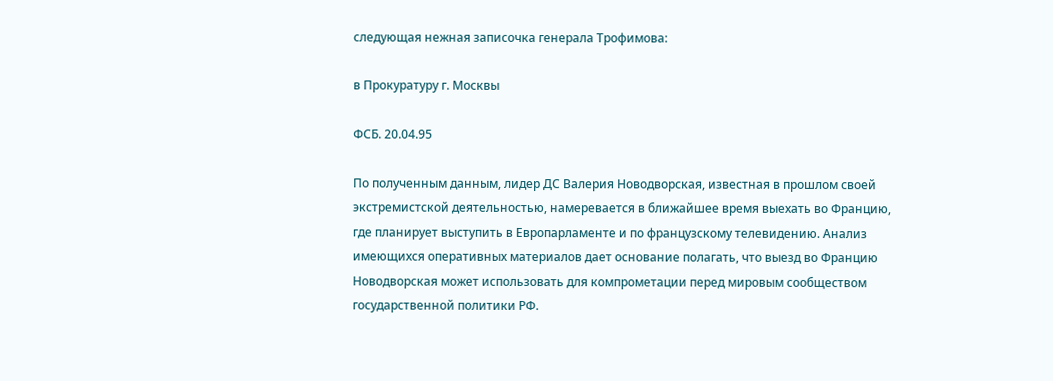следующая нежная записочка генерала Трофимова:

в Прокуратуру г. Москвы

ФСБ. 20.04.95

По полученным данным, лидер ДС Валерия Новодворская, известная в прошлом своей
экстремистской деятельностью, намеревается в ближайшее время выехать во Францию,
где планирует выступить в Европарламенте и по французскому телевидению. Анализ
имеющихся оперативных материалов дает основание полагать, что выезд во Францию
Новодворская может использовать для компрометации перед мировым сообществом
государственной политики РФ.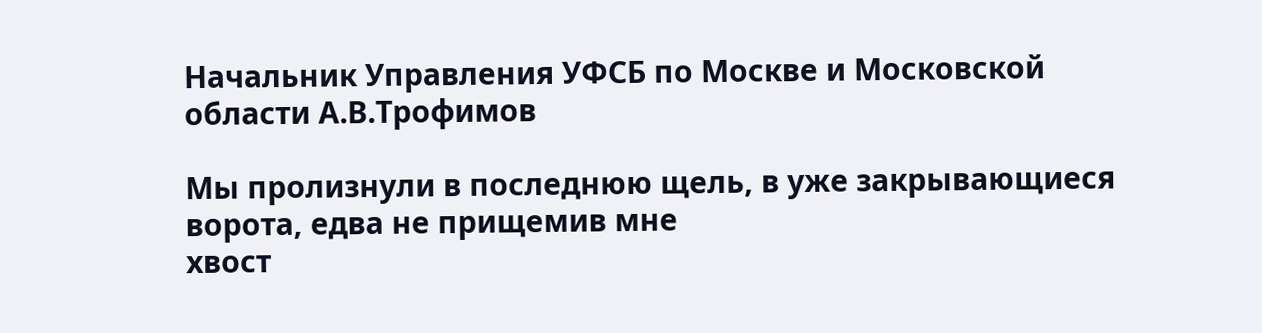Начальник Управления УФСБ по Москве и Московской области А.В.Трофимов

Мы пролизнули в последнюю щель, в уже закрывающиеся ворота, едва не прищемив мне
хвост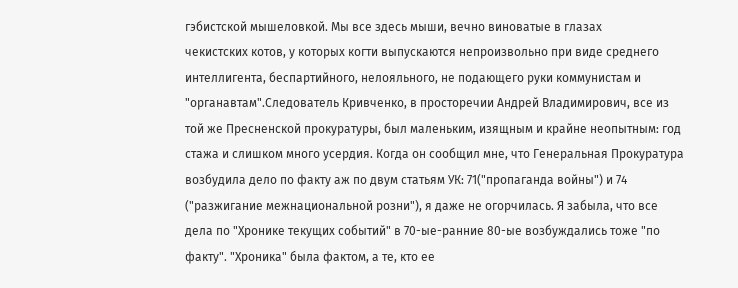гэбистской мышеловкой. Мы все здесь мыши, вечно виноватые в глазах
чекистских котов, у которых когти выпускаются непроизвольно при виде среднего
интеллигента, беспартийного, нелояльного, не подающего руки коммунистам и
"органавтам".Следователь Кривченко, в просторечии Андрей Владимирович, все из
той же Пресненской прокуратуры, был маленьким, изящным и крайне неопытным: год
стажа и слишком много усердия. Когда он сообщил мне, что Генеральная Прокуратура
возбудила дело по факту аж по двум статьям УК: 71("пропаганда войны") и 74
("разжигание межнациональной розни"), я даже не огорчилась. Я забыла, что все
дела по "Хронике текущих событий" в 70-ые-ранние 80-ые возбуждались тоже "по
факту". "Хроника" была фактом, а те, кто ее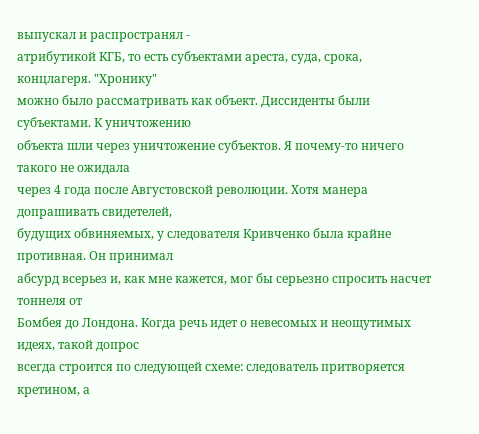выпускал и распространял -
атрибутикой КГБ, то есть субъектами ареста, суда, срока, концлагеря. "Хронику"
можно было рассматривать как объект. Диссиденты были субъектами. К уничтожению
объекта шли через уничтожение субъектов. Я почему-то ничего такого не ожидала
через 4 года после Августовской революции. Хотя манера допрашивать свидетелей,
будущих обвиняемых, у следователя Кривченко была крайне противная. Он принимал
абсурд всерьез и, как мне кажется, мог бы серьезно спросить насчет тоннеля от
Бомбея до Лондона. Когда речь идет о невесомых и неощутимых идеях, такой допрос
всегда строится по следующей схеме: следователь притворяется кретином, а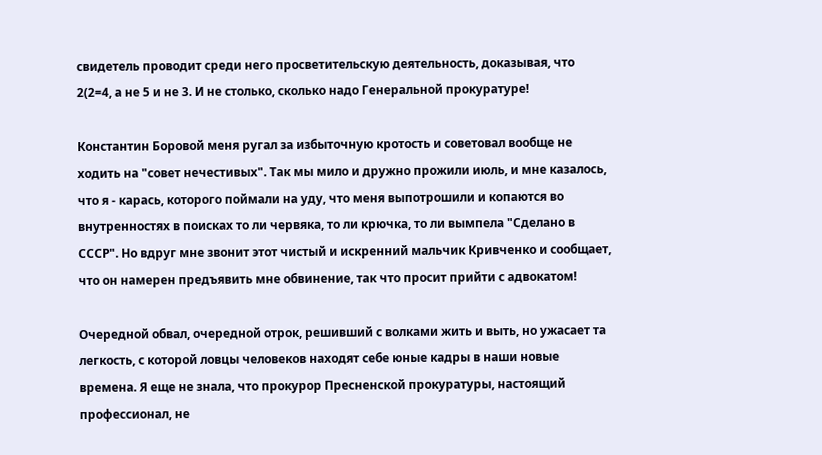свидетель проводит среди него просветительскую деятельность, доказывая, что
2(2=4, а не 5 и не 3. И не столько, сколько надо Генеральной прокуратуре!

Константин Боровой меня ругал за избыточную кротость и советовал вообще не
ходить на "совет нечестивых". Так мы мило и дружно прожили июль, и мне казалось,
что я - карась, которого поймали на уду, что меня выпотрошили и копаются во
внутренностях в поисках то ли червяка, то ли крючка, то ли вымпела "Сделано в
СССР". Но вдруг мне звонит этот чистый и искренний мальчик Кривченко и сообщает,
что он намерен предъявить мне обвинение, так что просит прийти с адвокатом!

Очередной обвал, очередной отрок, решивший с волками жить и выть, но ужасает та
легкость, с которой ловцы человеков находят себе юные кадры в наши новые
времена. Я еще не знала, что прокурор Пресненской прокуратуры, настоящий
профессионал, не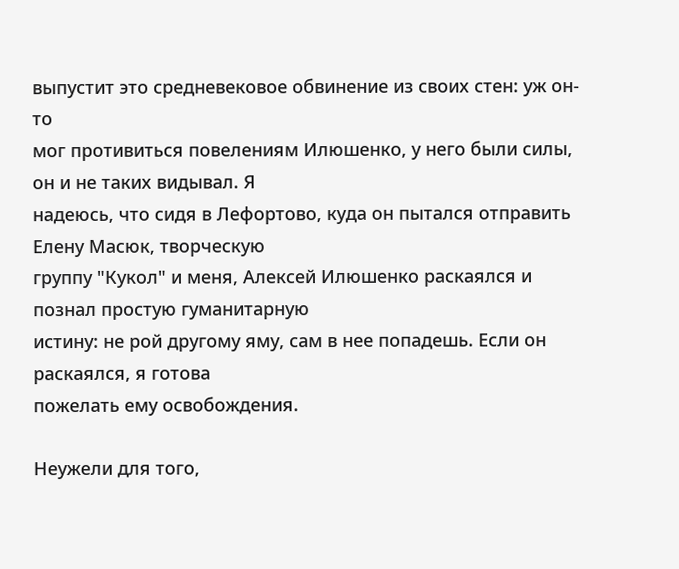выпустит это средневековое обвинение из своих стен: уж он-то
мог противиться повелениям Илюшенко, у него были силы, он и не таких видывал. Я
надеюсь, что сидя в Лефортово, куда он пытался отправить Елену Масюк, творческую
группу "Кукол" и меня, Алексей Илюшенко раскаялся и познал простую гуманитарную
истину: не рой другому яму, сам в нее попадешь. Если он раскаялся, я готова
пожелать ему освобождения.

Неужели для того,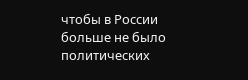чтобы в России больше не было политических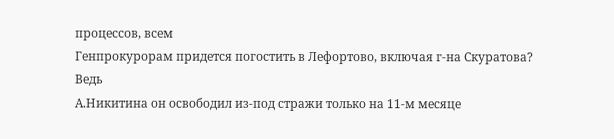процессов, всем
Генпрокурорам придется погостить в Лефортово, включая г-на Скуратова? Ведь
А.Никитина он освободил из-под стражи только на 11-м месяце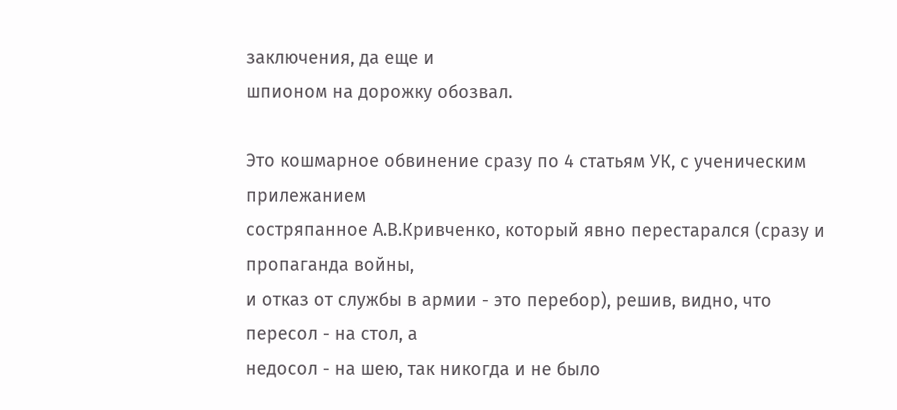заключения, да еще и
шпионом на дорожку обозвал.

Это кошмарное обвинение сразу по 4 статьям УК, с ученическим прилежанием
состряпанное А.В.Кривченко, который явно перестарался (сразу и пропаганда войны,
и отказ от службы в армии - это перебор), решив, видно, что пересол - на стол, а
недосол - на шею, так никогда и не было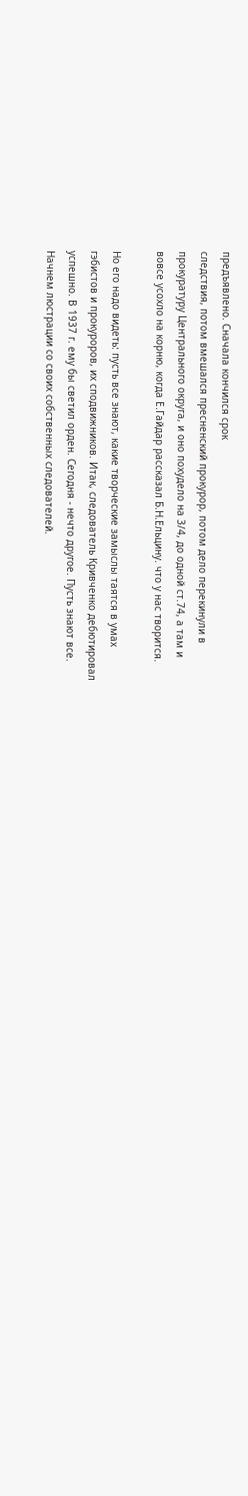предъявлено. Сначала кончился срок
следствия, потом вмешался пресненский прокурор, потом дело перекинули в
прокуратуру Центрального округа, и оно похудело на 3/4, до одной ст.74, а там и
вовсе усохло на корню, когда Е.Гайдар рассказал Б.Н.Ельцину. что у нас творится.

Но его надо видеть: пусть все знают, какие творческие замыслы таятся в умах
гэбистов и прокуроров, их сподвижников. Итак, следователь Кривченко дебютировал
успешно. В 1937 г. ему бы светил орден. Сегодня - нечто другое. Пусть знают все.
Начнем люстрации со своих собственных следователей.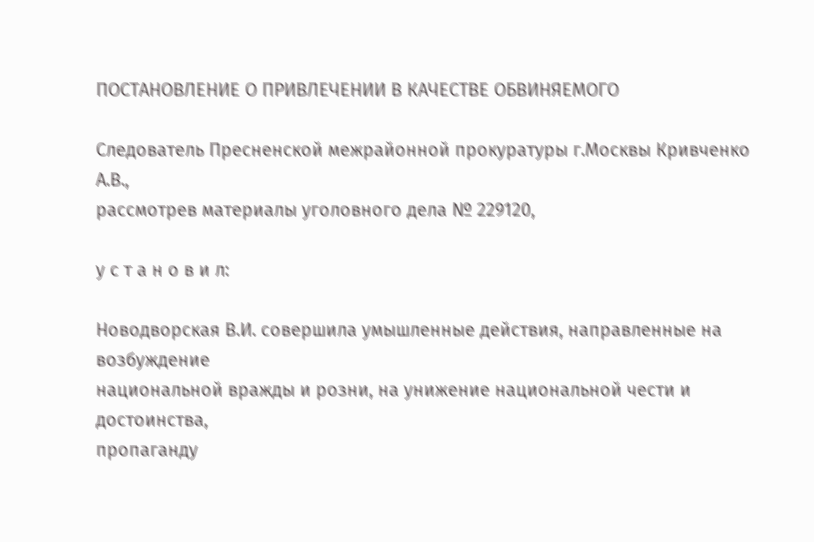ПОСТАНОВЛЕНИЕ О ПРИВЛЕЧЕНИИ В КАЧЕСТВЕ ОБВИНЯЕМОГО

Следователь Пресненской межрайонной прокуратуры г.Москвы Кривченко А.В.,
рассмотрев материалы уголовного дела № 229120,

у с т а н о в и л:

Новодворская В.И. совершила умышленные действия, направленные на возбуждение
национальной вражды и розни, на унижение национальной чести и достоинства,
пропаганду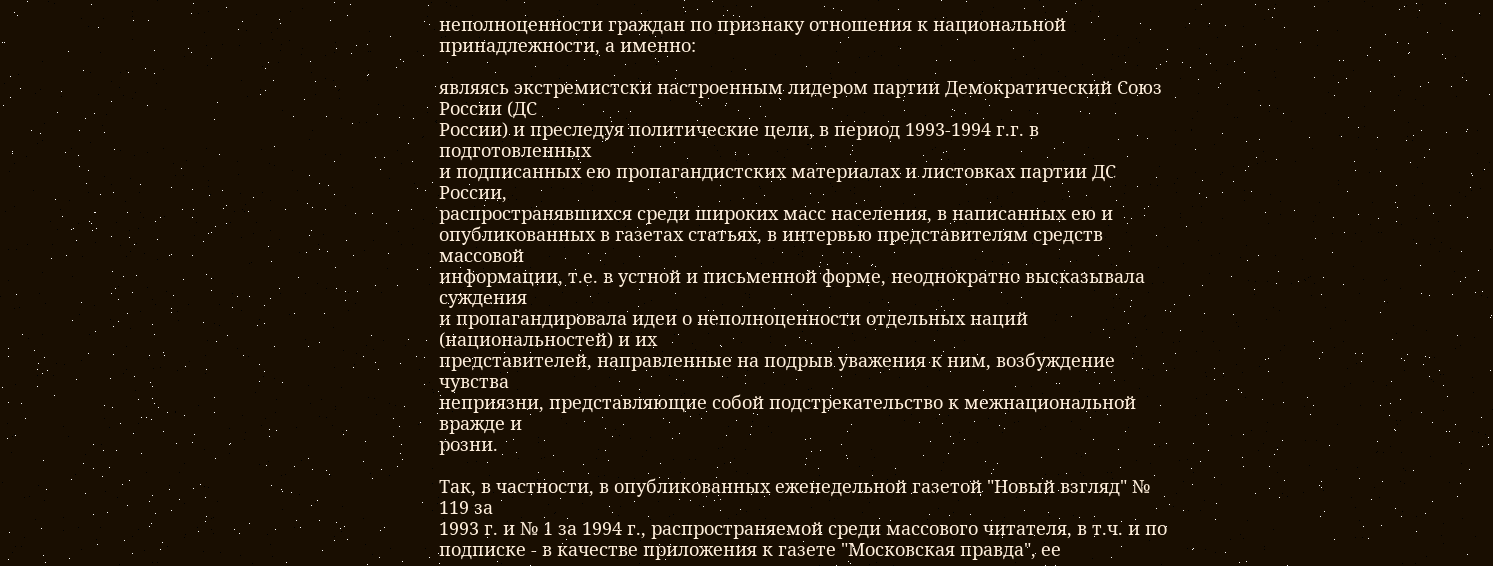неполноценности граждан по признаку отношения к национальной
принадлежности, а именно:

являясь экстремистски настроенным лидером партии Демократический Союз России (ДС
России) и преследуя политические цели, в период 1993-1994 г.г. в подготовленных
и подписанных ею пропагандистских материалах и листовках партии ДС России,
распространявшихся среди широких масс населения, в написанных ею и
опубликованных в газетах статьях, в интервью представителям средств массовой
информации, т.е. в устной и письменной форме, неоднократно высказывала суждения
и пропагандировала идеи о неполноценности отдельных наций (национальностей) и их
представителей, направленные на подрыв уважения к ним, возбуждение чувства
неприязни, представляющие собой подстрекательство к межнациональной вражде и
розни.

Так, в частности, в опубликованных еженедельной газетой "Новый взгляд" № 119 за
1993 г. и № 1 за 1994 г., распространяемой среди массового читателя, в т.ч. и по
подписке - в качестве приложения к газете "Московская правда", ее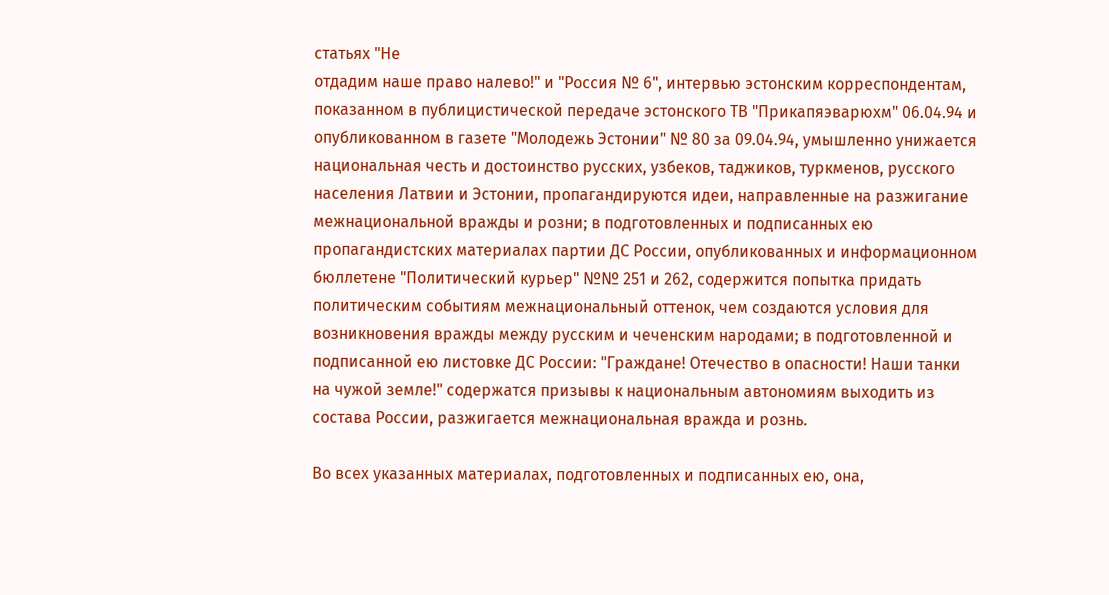статьях "Не
отдадим наше право налево!" и "Россия № 6", интервью эстонским корреспондентам,
показанном в публицистической передаче эстонского ТВ "Прикапяэварюхм" 06.04.94 и
опубликованном в газете "Молодежь Эстонии" № 80 за 09.04.94, умышленно унижается
национальная честь и достоинство русских, узбеков, таджиков, туркменов, русского
населения Латвии и Эстонии, пропагандируются идеи, направленные на разжигание
межнациональной вражды и розни; в подготовленных и подписанных ею
пропагандистских материалах партии ДС России, опубликованных и информационном
бюллетене "Политический курьер" №№ 251 и 262, содержится попытка придать
политическим событиям межнациональный оттенок, чем создаются условия для
возникновения вражды между русским и чеченским народами; в подготовленной и
подписанной ею листовке ДС России: "Граждане! Отечество в опасности! Наши танки
на чужой земле!" содержатся призывы к национальным автономиям выходить из
состава России, разжигается межнациональная вражда и рознь.

Во всех указанных материалах, подготовленных и подписанных ею, она,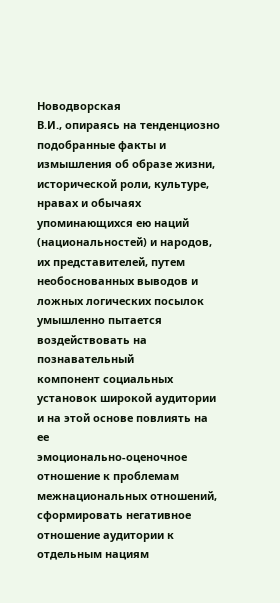Новодворская
В.И., опираясь на тенденциозно подобранные факты и измышления об образе жизни,
исторической роли, культуре, нравах и обычаях упоминающихся ею наций
(национальностей) и народов, их представителей, путем необоснованных выводов и
ложных логических посылок умышленно пытается воздействовать на познавательный
компонент социальных установок широкой аудитории и на этой основе повлиять на ее
эмоционально-оценочное отношение к проблемам межнациональных отношений,
сформировать негативное отношение аудитории к отдельным нациям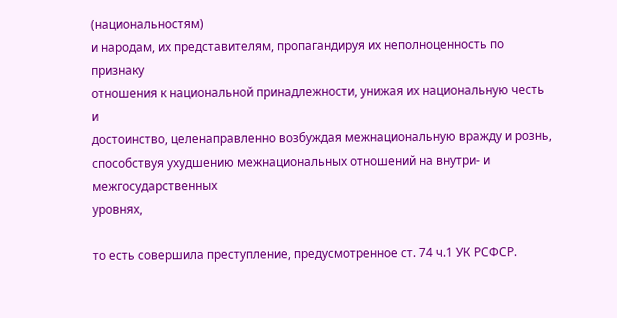(национальностям)
и народам, их представителям, пропагандируя их неполноценность по признаку
отношения к национальной принадлежности, унижая их национальную честь и
достоинство, целенаправленно возбуждая межнациональную вражду и рознь,
способствуя ухудшению межнациональных отношений на внутри- и межгосударственных
уровнях,

то есть совершила преступление, предусмотренное ст. 74 ч.1 УК РСФСР.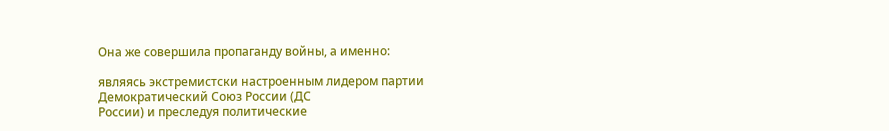Она же совершила пропаганду войны, а именно:

являясь экстремистски настроенным лидером партии Демократический Союз России (ДС
России) и преследуя политические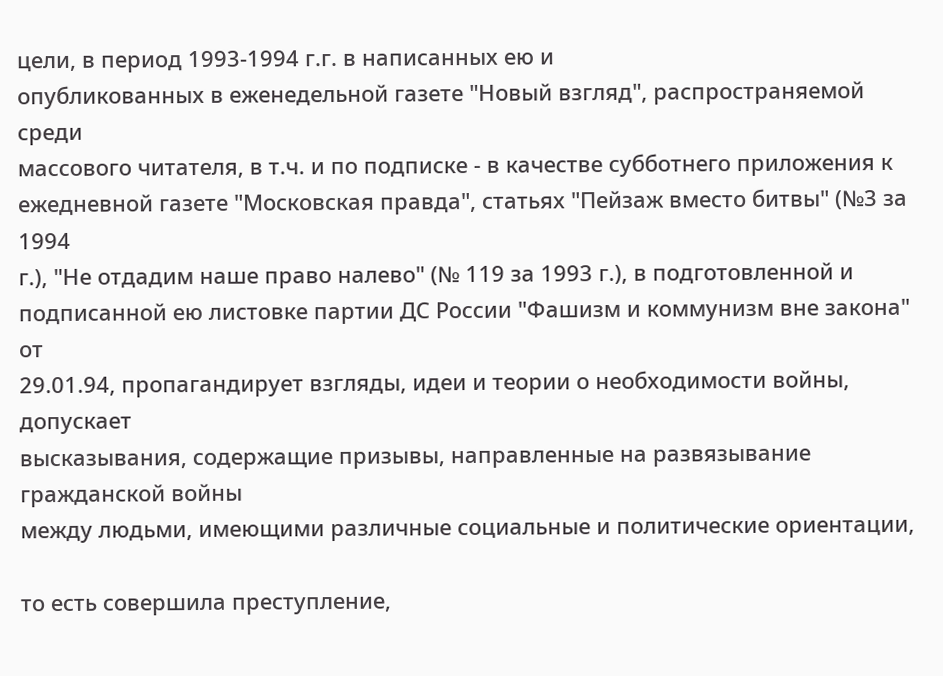цели, в период 1993-1994 г.г. в написанных ею и
опубликованных в еженедельной газете "Новый взгляд", распространяемой среди
массового читателя, в т.ч. и по подписке - в качестве субботнего приложения к
ежедневной газете "Московская правда", статьях "Пейзаж вместо битвы" (№3 за 1994
г.), "Не отдадим наше право налево" (№ 119 за 1993 г.), в подготовленной и
подписанной ею листовке партии ДС России "Фашизм и коммунизм вне закона" от
29.01.94, пропагандирует взгляды, идеи и теории о необходимости войны, допускает
высказывания, содержащие призывы, направленные на развязывание гражданской войны
между людьми, имеющими различные социальные и политические ориентации,

то есть совершила преступление,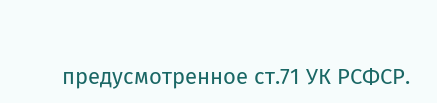предусмотренное ст.71 УК РСФСР.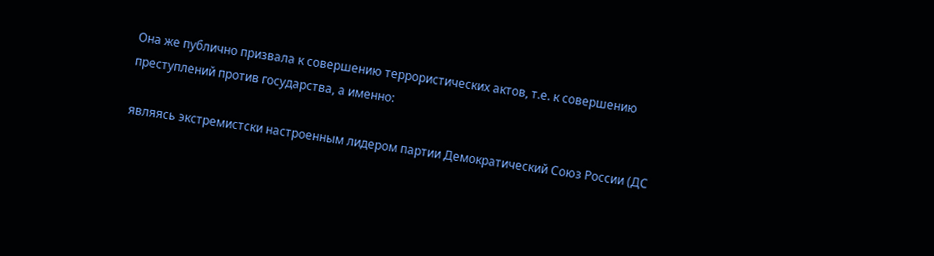Она же публично призвала к совершению террористических актов, т.е. к совершению
преступлений против государства, а именно:

являясь экстремистски настроенным лидером партии Демократический Союз России (ДС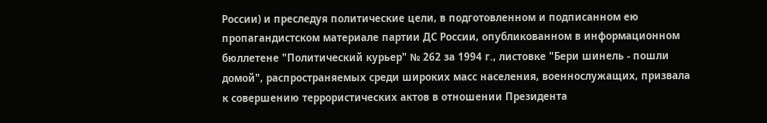России) и преследуя политические цели, в подготовленном и подписанном ею
пропагандистском материале партии ДС России, опубликованном в информационном
бюллетене "Политический курьер" № 262 за 1994 г., листовке "Бери шинель - пошли
домой", распространяемых среди широких масс населения, военнослужащих, призвала
к совершению террористических актов в отношении Президента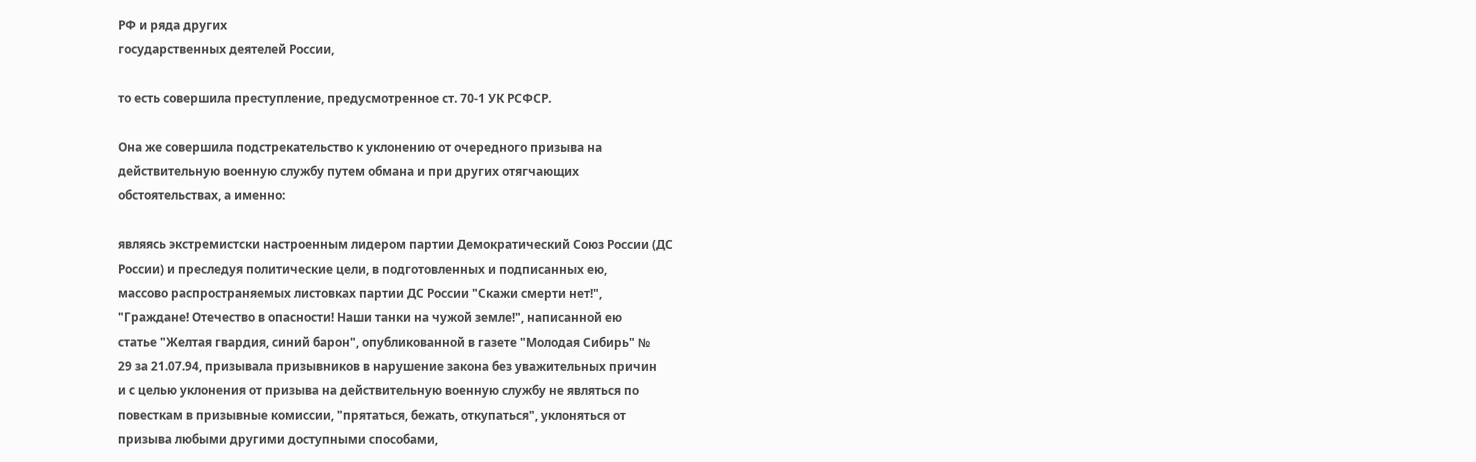РФ и ряда других
государственных деятелей России,

то есть совершила преступление, предусмотренное ст. 70-1 УК РСФСР.

Она же совершила подстрекательство к уклонению от очередного призыва на
действительную военную службу путем обмана и при других отягчающих
обстоятельствах, а именно:

являясь экстремистски настроенным лидером партии Демократический Союз России (ДС
России) и преследуя политические цели, в подготовленных и подписанных ею,
массово распространяемых листовках партии ДС России "Скажи смерти нет!",
"Граждане! Отечество в опасности! Наши танки на чужой земле!", написанной ею
статье "Желтая гвардия, синий барон", опубликованной в газете "Молодая Сибирь" №
29 за 21.07.94, призывала призывников в нарушение закона без уважительных причин
и с целью уклонения от призыва на действительную военную службу не являться по
повесткам в призывные комиссии, "прятаться, бежать, откупаться", уклоняться от
призыва любыми другими доступными способами,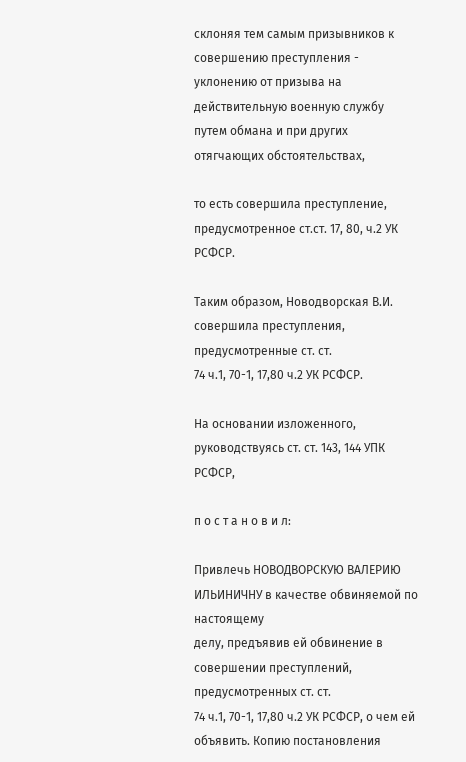склоняя тем самым призывников к
совершению преступления - уклонению от призыва на действительную военную службу
путем обмана и при других отягчающих обстоятельствах,

то есть совершила преступление, предусмотренное ст.ст. 17, 80, ч.2 УК РСФСР.

Таким образом, Новодворская В.И. совершила преступления, предусмотренные ст. ст.
74 ч.1, 70-1, 17,80 ч.2 УК РСФСР.

На основании изложенного, руководствуясь ст. ст. 143, 144 УПК РСФСР,

п о с т а н о в и л:

Привлечь НОВОДВОРСКУЮ ВАЛЕРИЮ ИЛЬИНИЧНУ в качестве обвиняемой по настоящему
делу, предъявив ей обвинение в совершении преступлений, предусмотренных ст. ст.
74 ч.1, 70-1, 17,80 ч.2 УК РСФСР, о чем ей объявить. Копию постановления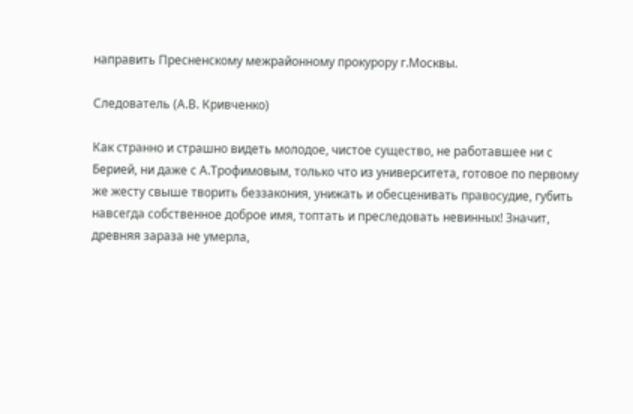направить Пресненскому межрайонному прокурору г.Москвы.

Следователь (А.В. Кривченко)

Как странно и страшно видеть молодое, чистое существо, не работавшее ни с
Берией, ни даже с А.Трофимовым, только что из университета, готовое по первому
же жесту свыше творить беззакония, унижать и обесценивать правосудие, губить
навсегда собственное доброе имя, топтать и преследовать невинных! Значит,
древняя зараза не умерла,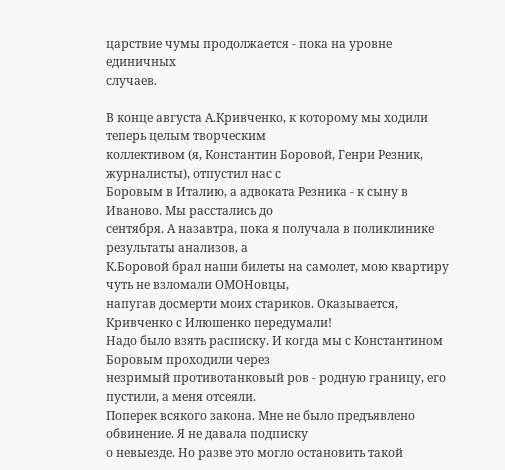царствие чумы продолжается - пока на уровне единичных
случаев.

В конце августа А.Кривченко, к которому мы ходили теперь целым творческим
коллективом (я, Константин Боровой, Генри Резник, журналисты), отпустил нас с
Боровым в Италию, а адвоката Резника - к сыну в Иваново. Мы расстались до
сентября. А назавтра, пока я получала в поликлинике результаты анализов, а
К.Боровой брал наши билеты на самолет, мою квартиру чуть не взломали ОМОНовцы,
напугав досмерти моих стариков. Оказывается, Кривченко с Илюшенко передумали!
Надо было взять расписку. И когда мы с Константином Боровым проходили через
незримый противотанковый ров - родную границу, его пустили, а меня отсеяли.
Поперек всякого закона. Мне не было предъявлено обвинение. Я не давала подписку
о невыезде. Но разве это могло остановить такой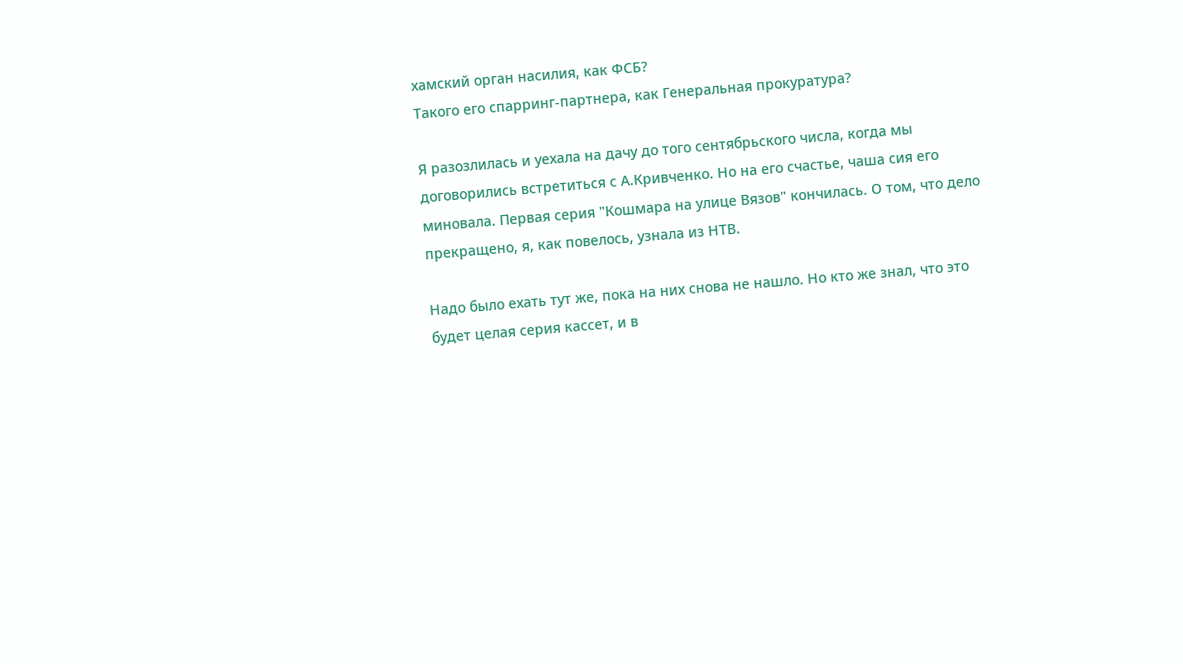хамский орган насилия, как ФСБ?
Такого его спарринг-партнера, как Генеральная прокуратура?

Я разозлилась и уехала на дачу до того сентябрьского числа, когда мы
договорились встретиться с А.Кривченко. Но на его счастье, чаша сия его
миновала. Первая серия "Кошмара на улице Вязов" кончилась. О том, что дело
прекращено, я, как повелось, узнала из НТВ.

Надо было ехать тут же, пока на них снова не нашло. Но кто же знал, что это
будет целая серия кассет, и в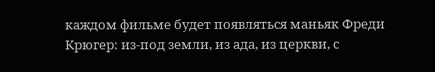каждом фильме будет появляться маньяк Фреди
Крюгер: из-под земли, из ада, из церкви, с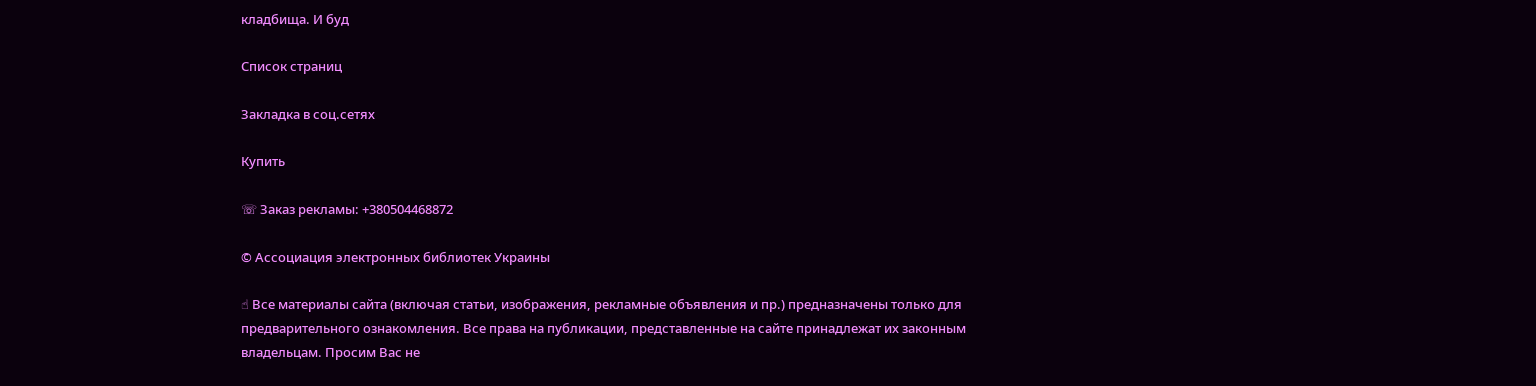кладбища. И буд

Список страниц

Закладка в соц.сетях

Купить

☏ Заказ рекламы: +380504468872

© Ассоциация электронных библиотек Украины

☝ Все материалы сайта (включая статьи, изображения, рекламные объявления и пр.) предназначены только для предварительного ознакомления. Все права на публикации, представленные на сайте принадлежат их законным владельцам. Просим Вас не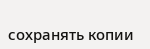сохранять копии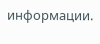информации.